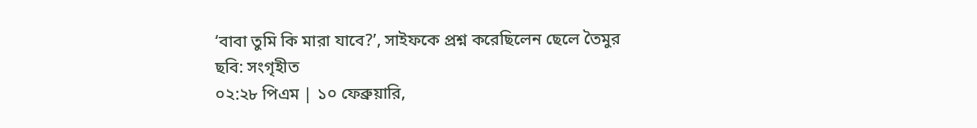‘বাবা তুমি কি মারা যাবে?’, সাইফকে প্রশ্ন করেছিলেন ছেলে তৈমুর
ছবি: সংগৃহীত
০২:২৮ পিএম | ১০ ফেব্রুয়ারি,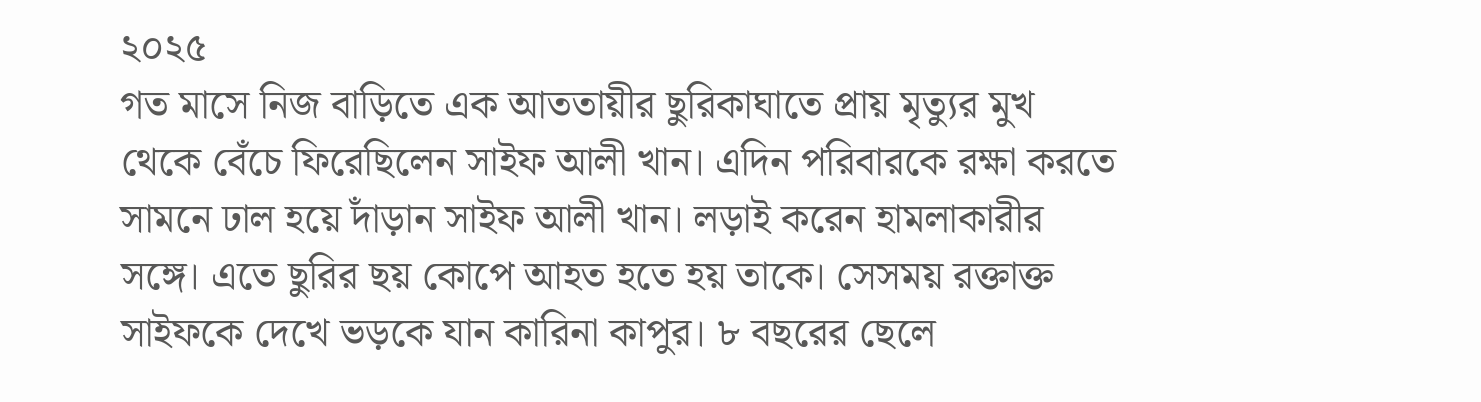২০২৫
গত মাসে নিজ বাড়িতে এক আততায়ীর ছুরিকাঘাতে প্রায় মৃত্যুর মুখ থেকে বেঁচে ফিরেছিলেন সাইফ আলী খান। এদিন পরিবারকে রক্ষা করতে সামনে ঢাল হয়ে দাঁড়ান সাইফ আলী খান। লড়াই করেন হামলাকারীর সঙ্গে। এতে ছুরির ছয় কোপে আহত হতে হয় তাকে। সেসময় রক্তাক্ত সাইফকে দেখে ভড়কে যান কারিনা কাপুর। ৮ বছরের ছেলে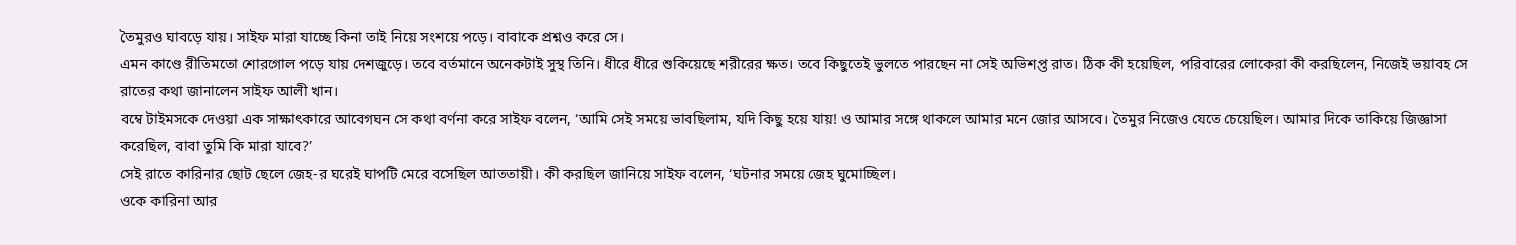তৈমুরও ঘাবড়ে যায়। সাইফ মারা যাচ্ছে কিনা তাই নিয়ে সংশয়ে পড়ে। বাবাকে প্রশ্নও করে সে।
এমন কাণ্ডে রীতিমতো শোরগোল পড়ে যায় দেশজুড়ে। তবে বর্তমানে অনেকটাই সুস্থ তিনি। ধীরে ধীরে শুকিয়েছে শরীরের ক্ষত। তবে কিছুতেই ভুলতে পারছেন না সেই অভিশপ্ত রাত। ঠিক কী হয়েছিল, পরিবারের লোকেরা কী করছিলেন, নিজেই ভয়াবহ সে রাতের কথা জানালেন সাইফ আলী খান।
বম্বে টাইমসকে দেওয়া এক সাক্ষাৎকারে আবেগঘন সে কথা বর্ণনা করে সাইফ বলেন, ‘আমি সেই সময়ে ভাবছিলাম, যদি কিছু হয়ে যায়! ও আমার সঙ্গে থাকলে আমার মনে জোর আসবে। তৈমুর নিজেও যেতে চেয়েছিল। আমার দিকে তাকিয়ে জিজ্ঞাসা করেছিল, বাবা তুমি কি মারা যাবে?’
সেই রাতে কারিনার ছোট ছেলে জেহ-র ঘরেই ঘাপটি মেরে বসেছিল আততায়ী। কী করছিল জানিয়ে সাইফ বলেন, ‘ঘটনার সময়ে জেহ ঘুমোচ্ছিল।
ওকে কারিনা আর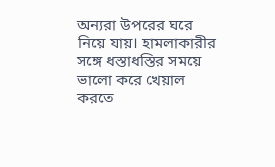অন্যরা উপরের ঘরে নিয়ে যায়। হামলাকারীর সঙ্গে ধস্তাধস্তির সময়ে ভালো করে খেয়াল করতে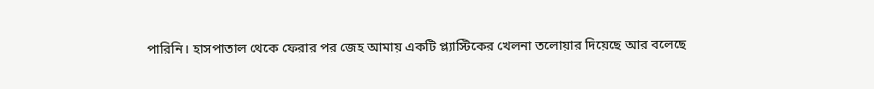পারিনি। হাসপাতাল থেকে ফেরার পর জেহ আমায় একটি প্ল্যাস্টিকের খেলনা তলোয়ার দিয়েছে আর বলেছে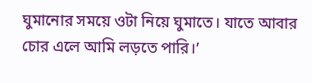ঘুমানোর সময়ে ওটা নিয়ে ঘুমাতে। যাতে আবার চোর এলে আমি লড়তে পারি।’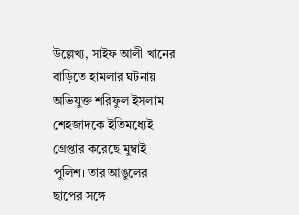উল্লেখ্য, সাইফ আলী খানের বাড়িতে হামলার ঘটনায় অভিযুক্ত শরিফুল ইসলাম শেহজাদকে ইতিমধ্যেই গ্রেপ্তার করেছে মুম্বাই পুলিশ। তার আঙুলের ছাপের সঙ্গে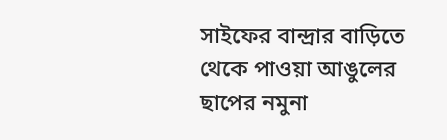সাইফের বান্দ্রার বাড়িতে থেকে পাওয়া আঙুলের ছাপের নমুনা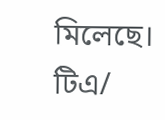মিলেছে।
টিএ/